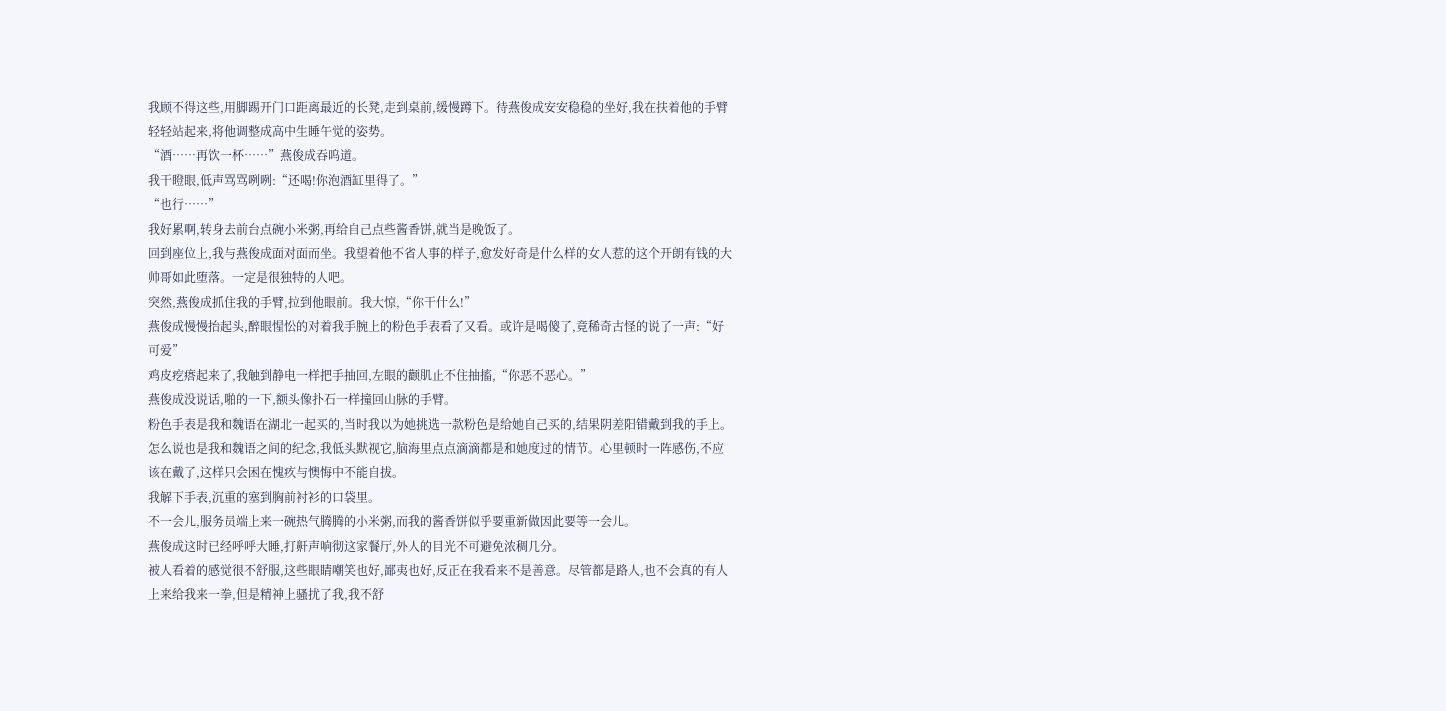我顾不得这些,用脚踢开门口距离最近的长凳,走到桌前,缓慢蹲下。待燕俊成安安稳稳的坐好,我在扶着他的手臂轻轻站起来,将他调整成高中生睡午觉的姿势。
“酒……再饮一杯……”燕俊成吞呜道。
我干瞪眼,低声骂骂咧咧:“还喝!你泡酒缸里得了。”
“也行……”
我好累啊,转身去前台点碗小米粥,再给自己点些酱香饼,就当是晚饭了。
回到座位上,我与燕俊成面对面而坐。我望着他不省人事的样子,愈发好奇是什么样的女人惹的这个开朗有钱的大帅哥如此堕落。一定是很独特的人吧。
突然,燕俊成抓住我的手臂,拉到他眼前。我大惊,“你干什么!”
燕俊成慢慢抬起头,醉眼惺忪的对着我手腕上的粉色手表看了又看。或许是喝傻了,竟稀奇古怪的说了一声:“好可爱”
鸡皮疙瘩起来了,我触到静电一样把手抽回,左眼的颧肌止不住抽搐,“你恶不恶心。”
燕俊成没说话,啪的一下,额头像扑石一样撞回山脉的手臂。
粉色手表是我和魏语在湖北一起买的,当时我以为她挑选一款粉色是给她自己买的,结果阴差阳错戴到我的手上。
怎么说也是我和魏语之间的纪念,我低头默视它,脑海里点点滴滴都是和她度过的情节。心里顿时一阵感伤,不应该在戴了,这样只会困在愧疚与懊悔中不能自拔。
我解下手表,沉重的塞到胸前衬衫的口袋里。
不一会儿,服务员端上来一碗热气腾腾的小米粥,而我的酱香饼似乎要重新做因此要等一会儿。
燕俊成这时已经呼呼大睡,打鼾声响彻这家餐厅,外人的目光不可避免浓稠几分。
被人看着的感觉很不舒服,这些眼睛嘲笑也好,鄙夷也好,反正在我看来不是善意。尽管都是路人,也不会真的有人上来给我来一拳,但是精神上骚扰了我,我不舒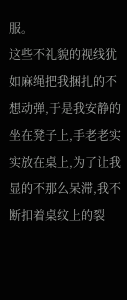服。
这些不礼貌的视线犹如麻绳把我捆扎的不想动弹,于是我安静的坐在凳子上,手老老实实放在桌上,为了让我显的不那么呆滞,我不断扣着桌纹上的裂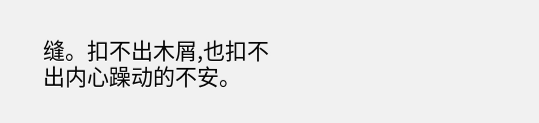缝。扣不出木屑,也扣不出内心躁动的不安。